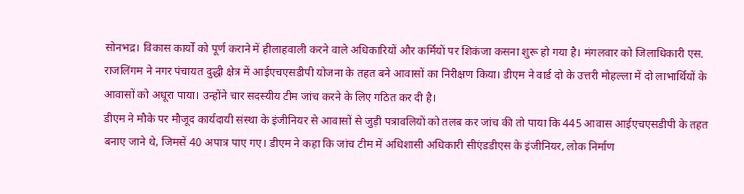सोनभद्र। विकास कार्यों को पूर्ण कराने में हीलाहवाली करने वाले अधिकारियों और कर्मियों पर शिकंजा कसना शुरू हो गया है। मंगलवार को जिलाधिकारी एस. राजलिंगम ने नगर पंचायत दुद्धी क्षेत्र में आईएचएसडीपी योजना के तहत बने आवासों का निरीक्षण किया। डीएम ने वार्ड दो के उत्तरी मोहल्ला में दो लाभार्थियों के आवासों को अधूरा पाया। उन्होंने चार सदस्यीय टीम जांच करने के लिए गठित कर दी है।
डीएम ने मौके पर मौजूद कार्यदायी संस्था के इंजीनियर से आवासों से जुड़ी पत्रावलियों को तलब कर जांच की तो पाया कि 445 आवास आईएचएसडीपी के तहत बनाए जाने थे, जिमसें 40 अपात्र पाए गए। डीएम ने कहा कि जांच टीम में अधिशासी अधिकारी सीएंडडीएस के इंजीनियर, लोक निर्माण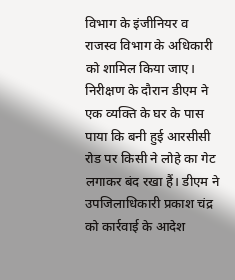विभाग के इंजीनियर व राजस्व विभाग के अधिकारी को शामिल किया जाए। निरीक्षण के दौरान डीएम ने एक व्यक्ति के घर के पास पाया कि बनी हुई आरसीसी रोड पर किसी ने लोहे का गेट लगाकर बंद रखा हैं। डीएम ने उपजिलाधिकारी प्रकाश चंद्र को कार्रवाई के आदेश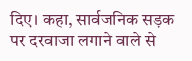दिए। कहा, सार्वजनिक सड़क पर दरवाजा लगाने वाले से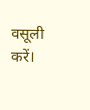वसूली करें।